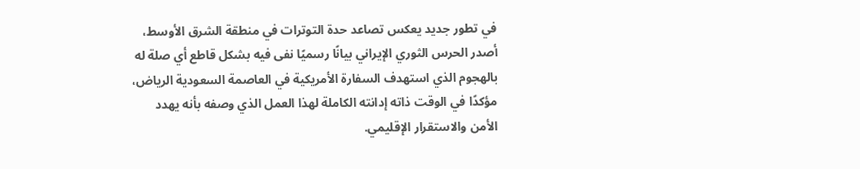في تطور جديد يعكس تصاعد حدة التوترات في منطقة الشرق الأوسط، أصدر الحرس الثوري الإيراني بيانًا رسميًا نفى فيه بشكل قاطع أي صلة له بالهجوم الذي استهدف السفارة الأمريكية في العاصمة السعودية الرياض، مؤكدًا في الوقت ذاته إدانته الكاملة لهذا العمل الذي وصفه بأنه يهدد الأمن والاستقرار الإقليمي.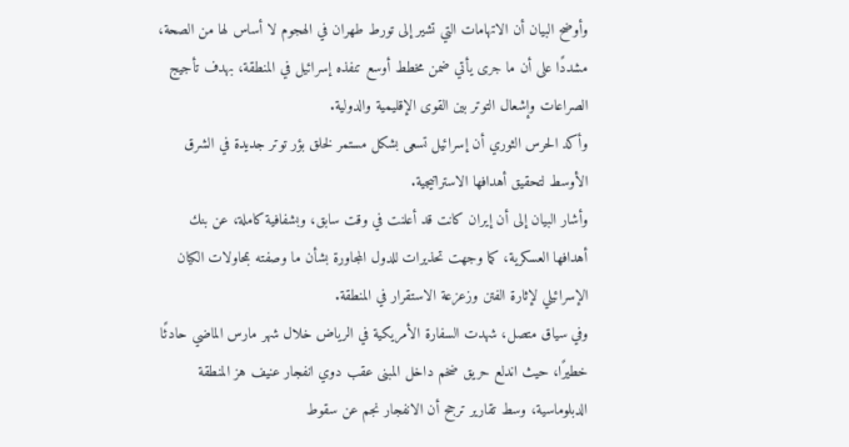وأوضح البيان أن الاتهامات التي تشير إلى تورط طهران في الهجوم لا أساس لها من الصحة، مشددًا على أن ما جرى يأتي ضمن مخطط أوسع تنفذه إسرائيل في المنطقة، بهدف تأجيج الصراعات وإشعال التوتر بين القوى الإقليمية والدولية.
وأكد الحرس الثوري أن إسرائيل تسعى بشكل مستمر لخلق بؤر توتر جديدة في الشرق الأوسط لتحقيق أهدافها الاستراتيجية.
وأشار البيان إلى أن إيران كانت قد أعلنت في وقت سابق، وبشفافية كاملة، عن بنك أهدافها العسكرية، كما وجهت تحذيرات للدول المجاورة بشأن ما وصفته بمحاولات الكيان الإسرائيلي لإثارة الفتن وزعزعة الاستقرار في المنطقة.
وفي سياق متصل، شهدت السفارة الأمريكية في الرياض خلال شهر مارس الماضي حادثًا خطيرًا، حيث اندلع حريق ضخم داخل المبنى عقب دوي انفجار عنيف هز المنطقة الدبلوماسية، وسط تقارير ترجح أن الانفجار نجم عن سقوط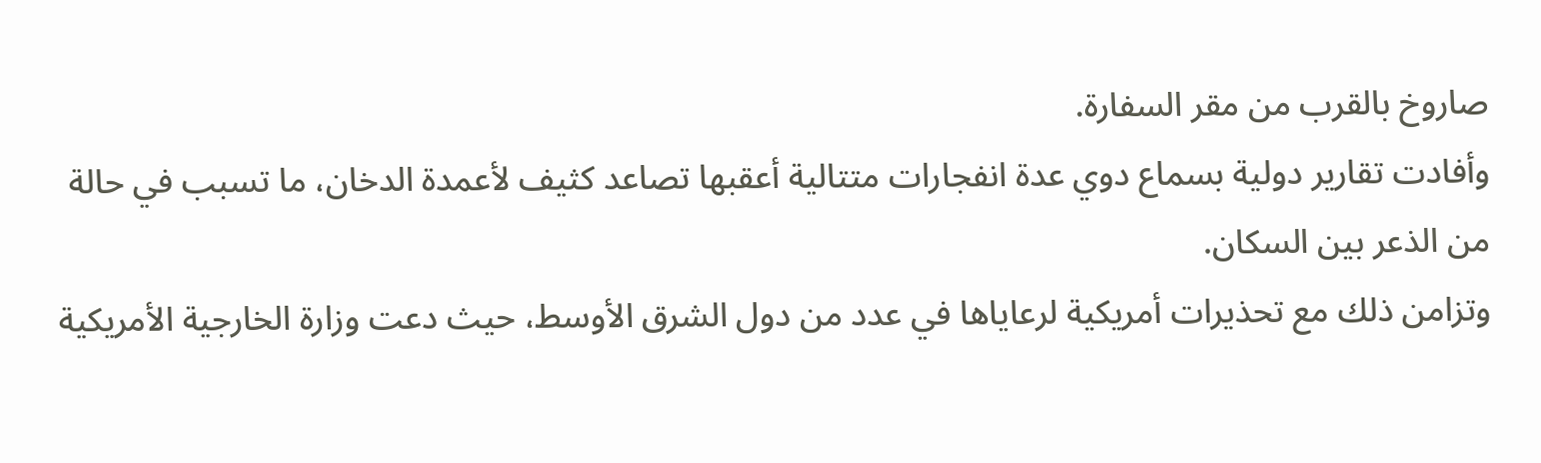صاروخ بالقرب من مقر السفارة.
وأفادت تقارير دولية بسماع دوي عدة انفجارات متتالية أعقبها تصاعد كثيف لأعمدة الدخان، ما تسبب في حالة من الذعر بين السكان.
وتزامن ذلك مع تحذيرات أمريكية لرعاياها في عدد من دول الشرق الأوسط، حيث دعت وزارة الخارجية الأمريكية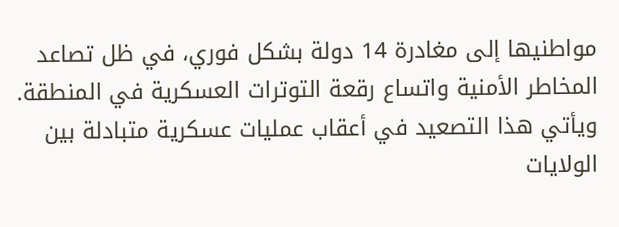مواطنيها إلى مغادرة 14 دولة بشكل فوري، في ظل تصاعد المخاطر الأمنية واتساع رقعة التوترات العسكرية في المنطقة.
ويأتي هذا التصعيد في أعقاب عمليات عسكرية متبادلة بين الولايات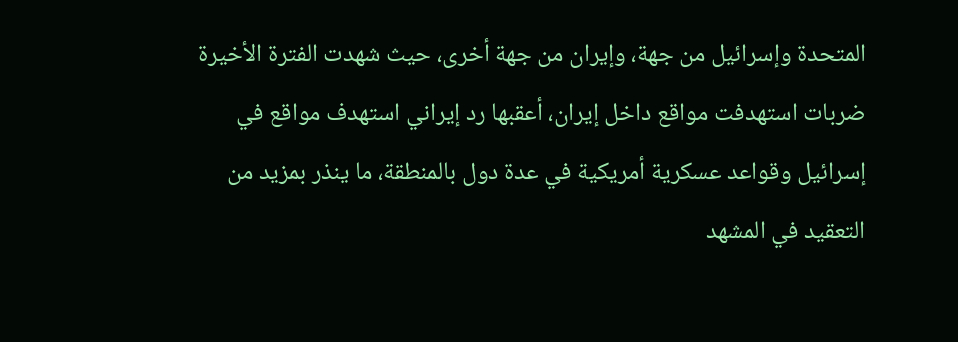المتحدة وإسرائيل من جهة، وإيران من جهة أخرى، حيث شهدت الفترة الأخيرة ضربات استهدفت مواقع داخل إيران، أعقبها رد إيراني استهدف مواقع في إسرائيل وقواعد عسكرية أمريكية في عدة دول بالمنطقة، ما ينذر بمزيد من التعقيد في المشهد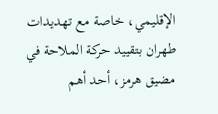الإقليمي، خاصة مع تهديدات طهران بتقييد حركة الملاحة في مضيق هرمز، أحد أهم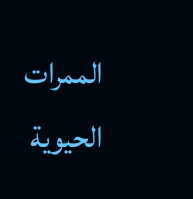الممرات الحيوية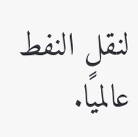لنقل النفط عالميًا.